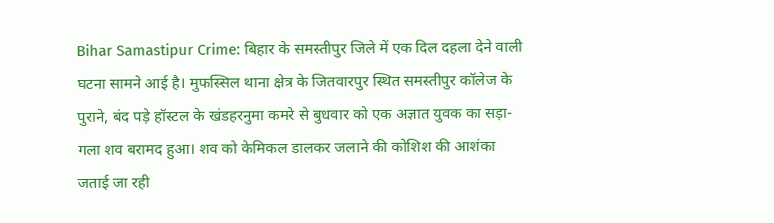Bihar Samastipur Crime: बिहार के समस्तीपुर जिले में एक दिल दहला देने वाली घटना सामने आई है। मुफस्सिल थाना क्षेत्र के जितवारपुर स्थित समस्तीपुर कॉलेज के पुराने, बंद पड़े हॉस्टल के खंडहरनुमा कमरे से बुधवार को एक अज्ञात युवक का सड़ा-गला शव बरामद हुआ। शव को केमिकल डालकर जलाने की कोशिश की आशंका जताई जा रही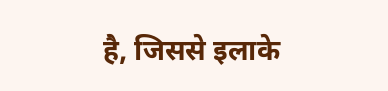है, जिससे इलाके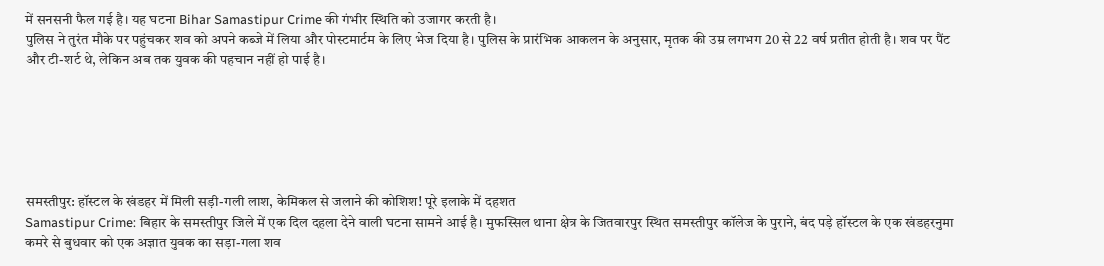में सनसनी फैल गई है। यह घटना Bihar Samastipur Crime की गंभीर स्थिति को उजागर करती है।
पुलिस ने तुरंत मौके पर पहुंचकर शव को अपने कब्जे में लिया और पोस्टमार्टम के लिए भेज दिया है। पुलिस के प्रारंभिक आकलन के अनुसार, मृतक की उम्र लगभग 20 से 22 वर्ष प्रतीत होती है। शव पर पैंट और टी-शर्ट थे, लेकिन अब तक युवक की पहचान नहीं हो पाई है।






समस्तीपुर: हॉस्टल के खंडहर में मिली सड़ी-गली लाश, केमिकल से जलाने की कोशिश! पूरे इलाके में दहशत
Samastipur Crime: बिहार के समस्तीपुर जिले में एक दिल दहला देने वाली घटना सामने आई है। मुफस्सिल थाना क्षेत्र के जितवारपुर स्थित समस्तीपुर कॉलेज के पुराने, बंद पड़े हॉस्टल के एक खंडहरनुमा कमरे से बुधवार को एक अज्ञात युवक का सड़ा-गला शव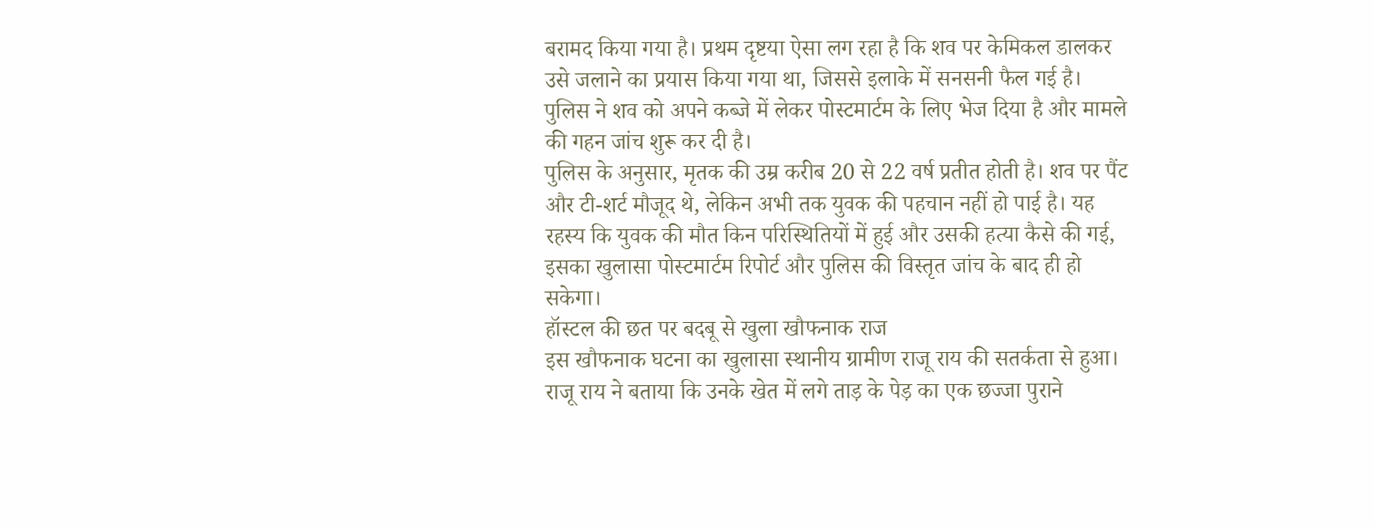बरामद किया गया है। प्रथम दृष्टया ऐसा लग रहा है कि शव पर केमिकल डालकर उसे जलाने का प्रयास किया गया था, जिससे इलाके में सनसनी फैल गई है। पुलिस ने शव को अपने कब्जे में लेकर पोस्टमार्टम के लिए भेज दिया है और मामले की गहन जांच शुरू कर दी है।
पुलिस के अनुसार, मृतक की उम्र करीब 20 से 22 वर्ष प्रतीत होती है। शव पर पैंट और टी-शर्ट मौजूद थे, लेकिन अभी तक युवक की पहचान नहीं हो पाई है। यह रहस्य कि युवक की मौत किन परिस्थितियों में हुई और उसकी हत्या कैसे की गई, इसका खुलासा पोस्टमार्टम रिपोर्ट और पुलिस की विस्तृत जांच के बाद ही हो सकेगा।
हॉस्टल की छत पर बदबू से खुला खौफनाक राज
इस खौफनाक घटना का खुलासा स्थानीय ग्रामीण राजू राय की सतर्कता से हुआ। राजू राय ने बताया कि उनके खेत में लगे ताड़ के पेड़ का एक छज्जा पुराने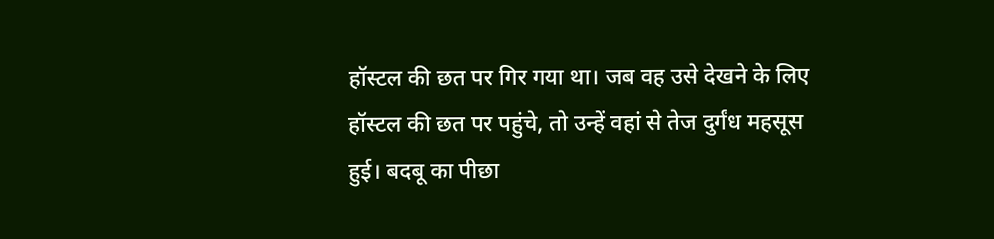हॉस्टल की छत पर गिर गया था। जब वह उसे देखने के लिए हॉस्टल की छत पर पहुंचे, तो उन्हें वहां से तेज दुर्गंध महसूस हुई। बदबू का पीछा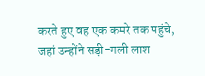करते हुए वह एक कमरे तक पहुंचे, जहां उन्होंने सड़ी-गली लाश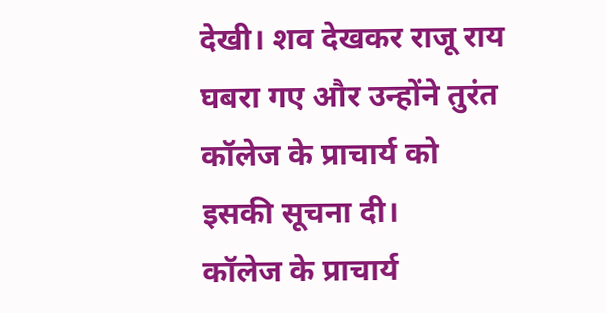देखी। शव देखकर राजू राय घबरा गए और उन्होंने तुरंत कॉलेज के प्राचार्य को इसकी सूचना दी।
कॉलेज के प्राचार्य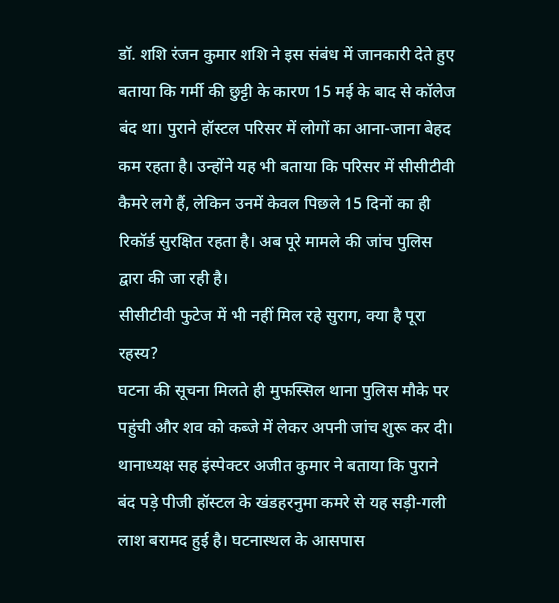डॉ. शशि रंजन कुमार शशि ने इस संबंध में जानकारी देते हुए बताया कि गर्मी की छुट्टी के कारण 15 मई के बाद से कॉलेज बंद था। पुराने हॉस्टल परिसर में लोगों का आना-जाना बेहद कम रहता है। उन्होंने यह भी बताया कि परिसर में सीसीटीवी कैमरे लगे हैं, लेकिन उनमें केवल पिछले 15 दिनों का ही रिकॉर्ड सुरक्षित रहता है। अब पूरे मामले की जांच पुलिस द्वारा की जा रही है।
सीसीटीवी फुटेज में भी नहीं मिल रहे सुराग, क्या है पूरा रहस्य?
घटना की सूचना मिलते ही मुफस्सिल थाना पुलिस मौके पर पहुंची और शव को कब्जे में लेकर अपनी जांच शुरू कर दी। थानाध्यक्ष सह इंस्पेक्टर अजीत कुमार ने बताया कि पुराने बंद पड़े पीजी हॉस्टल के खंडहरनुमा कमरे से यह सड़ी-गली लाश बरामद हुई है। घटनास्थल के आसपास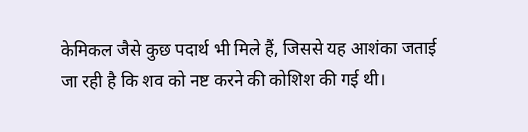केमिकल जैसे कुछ पदार्थ भी मिले हैं, जिससे यह आशंका जताई जा रही है कि शव को नष्ट करने की कोशिश की गई थी।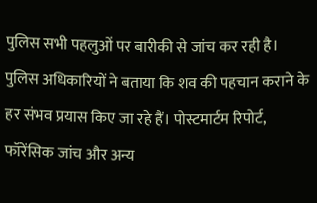पुलिस सभी पहलुओं पर बारीकी से जांच कर रही है। पुलिस अधिकारियों ने बताया कि शव की पहचान कराने के हर संभव प्रयास किए जा रहे हैं। पोस्टमार्टम रिपोर्ट, फॉरेंसिक जांच और अन्य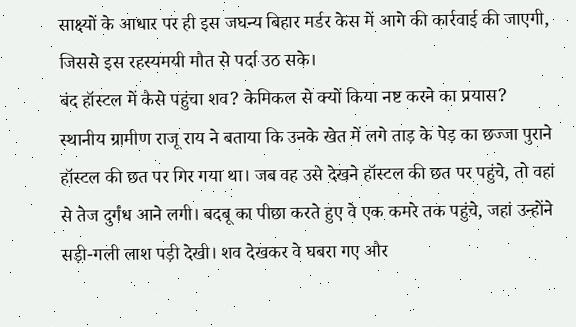साक्ष्यों के आधार पर ही इस जघन्य बिहार मर्डर केस में आगे की कार्रवाई की जाएगी, जिससे इस रहस्यमयी मौत से पर्दा उठ सके।
बंद हॉस्टल में कैसे पहुंचा शव? केमिकल से क्यों किया नष्ट करने का प्रयास?
स्थानीय ग्रामीण राजू राय ने बताया कि उनके खेत में लगे ताड़ के पेड़ का छज्जा पुराने हॉस्टल की छत पर गिर गया था। जब वह उसे देखने हॉस्टल की छत पर पहुंचे, तो वहां से तेज दुर्गंध आने लगी। बदबू का पीछा करते हुए वे एक कमरे तक पहुंचे, जहां उन्होंने सड़ी-गली लाश पड़ी देखी। शव देखकर वे घबरा गए और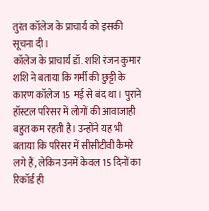तुरंत कॉलेज के प्राचार्य को इसकी सूचना दी।
कॉलेज के प्राचार्य डॉ. शशि रंजन कुमार शशि ने बताया कि गर्मी की छुट्टी के कारण कॉलेज 15 मई से बंद था। पुराने हॉस्टल परिसर में लोगों की आवाजाही बहुत कम रहती है। उन्होंने यह भी बताया कि परिसर में सीसीटीवी कैमरे लगे हैं, लेकिन उनमें केवल 15 दिनों का रिकॉर्ड ही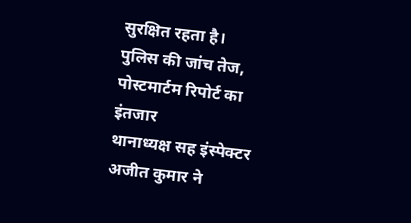सुरक्षित रहता है।
पुलिस की जांच तेज, पोस्टमार्टम रिपोर्ट का इंतजार
थानाध्यक्ष सह इंस्पेक्टर अजीत कुमार ने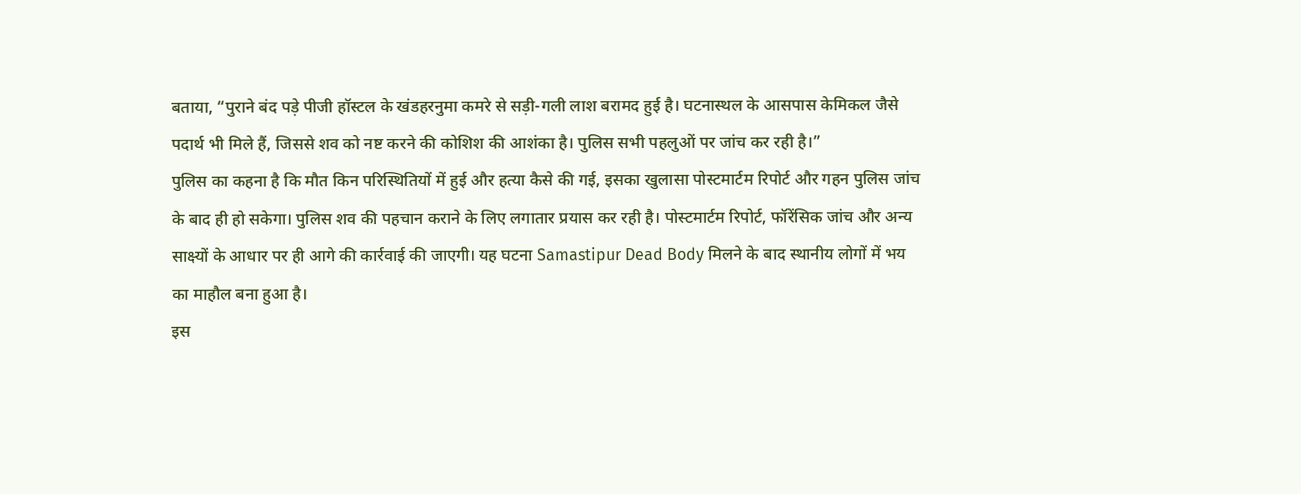बताया, “पुराने बंद पड़े पीजी हॉस्टल के खंडहरनुमा कमरे से सड़ी-गली लाश बरामद हुई है। घटनास्थल के आसपास केमिकल जैसे पदार्थ भी मिले हैं, जिससे शव को नष्ट करने की कोशिश की आशंका है। पुलिस सभी पहलुओं पर जांच कर रही है।”
पुलिस का कहना है कि मौत किन परिस्थितियों में हुई और हत्या कैसे की गई, इसका खुलासा पोस्टमार्टम रिपोर्ट और गहन पुलिस जांच के बाद ही हो सकेगा। पुलिस शव की पहचान कराने के लिए लगातार प्रयास कर रही है। पोस्टमार्टम रिपोर्ट, फॉरेंसिक जांच और अन्य साक्ष्यों के आधार पर ही आगे की कार्रवाई की जाएगी। यह घटना Samastipur Dead Body मिलने के बाद स्थानीय लोगों में भय का माहौल बना हुआ है।
इस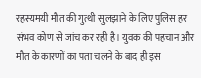रहस्यमयी मौत की गुत्थी सुलझाने के लिए पुलिस हर संभव कोण से जांच कर रही है। युवक की पहचान और मौत के कारणों का पता चलने के बाद ही इस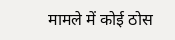मामले में कोई ठोस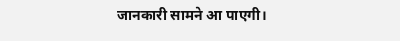जानकारी सामने आ पाएगी।